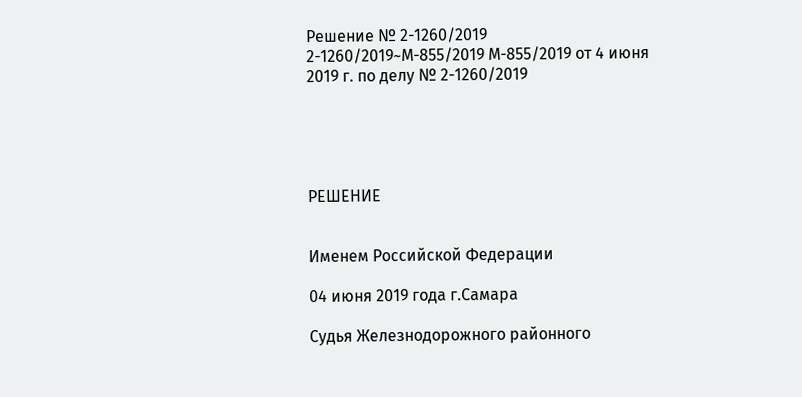Решение № 2-1260/2019 2-1260/2019~М-855/2019 М-855/2019 от 4 июня 2019 г. по делу № 2-1260/2019





РЕШЕНИЕ


Именем Российской Федерации

04 июня 2019 года г.Самара

Судья Железнодорожного районного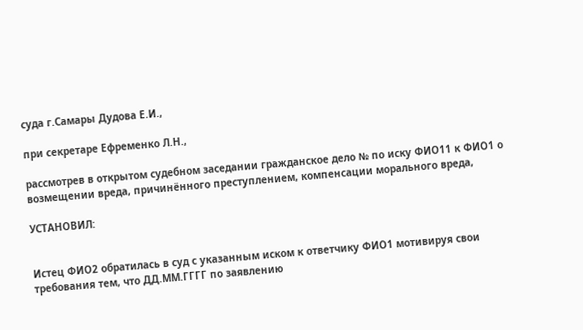суда г.Самары Дудова Е.И.,

при секретаре Ефременко Л.Н.,

рассмотрев в открытом судебном заседании гражданское дело № по иску ФИО11 к ФИО1 о возмещении вреда, причинённого преступлением, компенсации морального вреда,

УСТАНОВИЛ:


Истец ФИО2 обратилась в суд с указанным иском к ответчику ФИО1 мотивируя свои требования тем, что ДД.ММ.ГГГГ по заявлению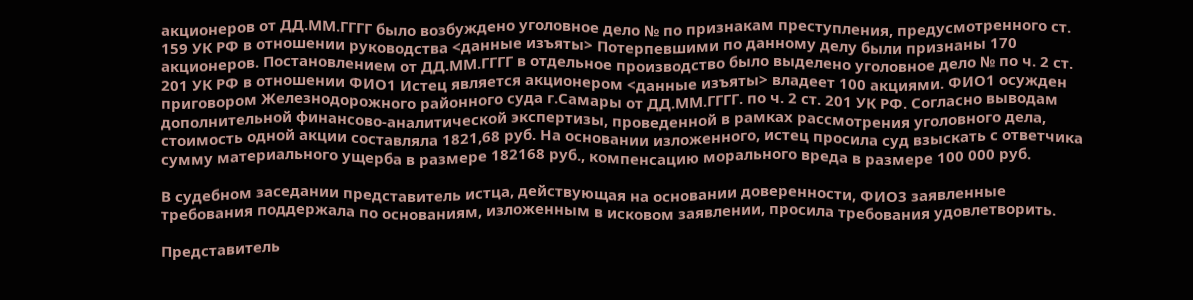акционеров от ДД.ММ.ГГГГ было возбуждено уголовное дело № по признакам преступления, предусмотренного ст. 159 УК РФ в отношении руководства <данные изъяты> Потерпевшими по данному делу были признаны 170 акционеров. Постановлением от ДД.ММ.ГГГГ в отдельное производство было выделено уголовное дело № по ч. 2 ст. 201 УК РФ в отношении ФИО1 Истец является акционером <данные изъяты> владеет 100 акциями. ФИО1 осужден приговором Железнодорожного районного суда г.Самары от ДД.ММ.ГГГГ. по ч. 2 ст. 201 УК РФ. Согласно выводам дополнительной финансово-аналитической экспертизы, проведенной в рамках рассмотрения уголовного дела, стоимость одной акции составляла 1821,68 руб. На основании изложенного, истец просила суд взыскать с ответчика сумму материального ущерба в размере 182168 руб., компенсацию морального вреда в размере 100 000 руб.

В судебном заседании представитель истца, действующая на основании доверенности, ФИО3 заявленные требования поддержала по основаниям, изложенным в исковом заявлении, просила требования удовлетворить.

Представитель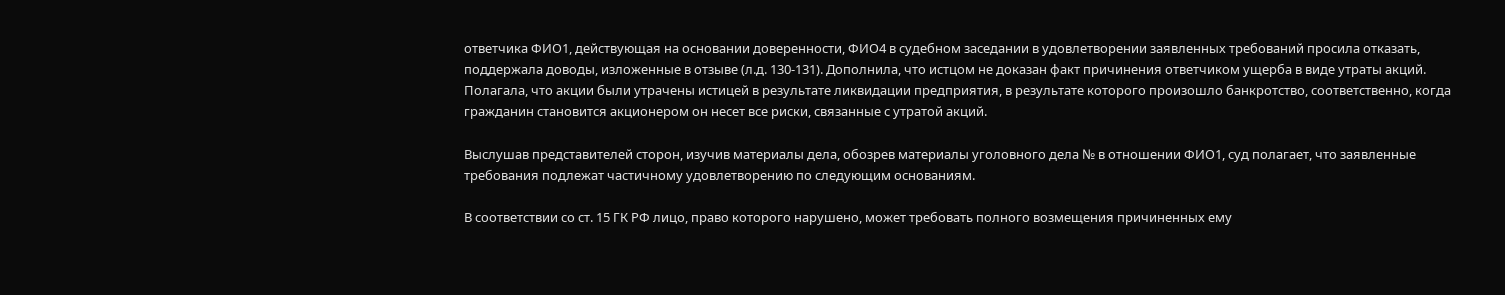ответчика ФИО1, действующая на основании доверенности, ФИО4 в судебном заседании в удовлетворении заявленных требований просила отказать, поддержала доводы, изложенные в отзыве (л.д. 130-131). Дополнила, что истцом не доказан факт причинения ответчиком ущерба в виде утраты акций. Полагала, что акции были утрачены истицей в результате ликвидации предприятия, в результате которого произошло банкротство, соответственно, когда гражданин становится акционером он несет все риски, связанные с утратой акций.

Выслушав представителей сторон, изучив материалы дела, обозрев материалы уголовного дела № в отношении ФИО1, суд полагает, что заявленные требования подлежат частичному удовлетворению по следующим основаниям.

В соответствии со ст. 15 ГК РФ лицо, право которого нарушено, может требовать полного возмещения причиненных ему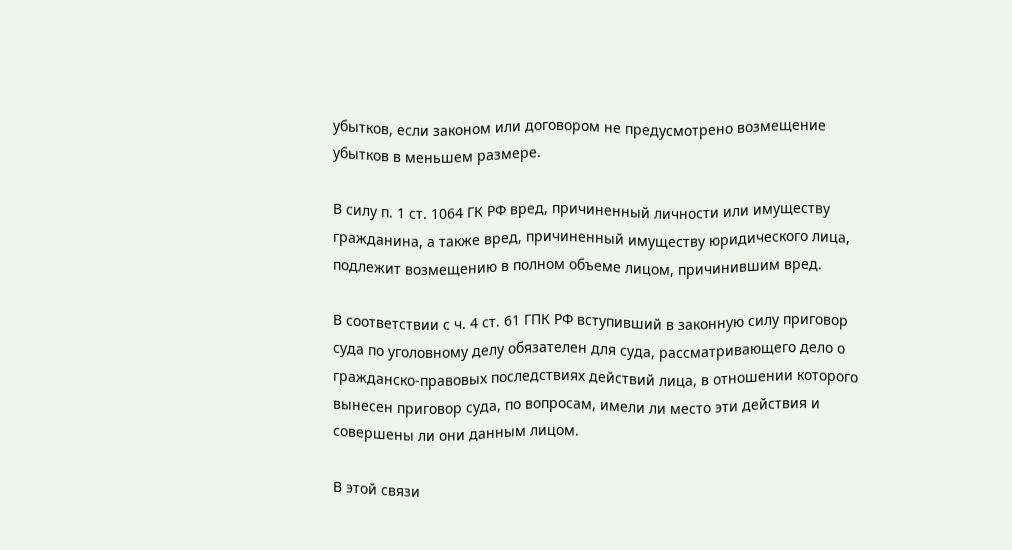убытков, если законом или договором не предусмотрено возмещение убытков в меньшем размере.

В силу п. 1 ст. 1064 ГК РФ вред, причиненный личности или имуществу гражданина, а также вред, причиненный имуществу юридического лица, подлежит возмещению в полном объеме лицом, причинившим вред.

В соответствии с ч. 4 ст. 61 ГПК РФ вступивший в законную силу приговор суда по уголовному делу обязателен для суда, рассматривающего дело о гражданско-правовых последствиях действий лица, в отношении которого вынесен приговор суда, по вопросам, имели ли место эти действия и совершены ли они данным лицом.

В этой связи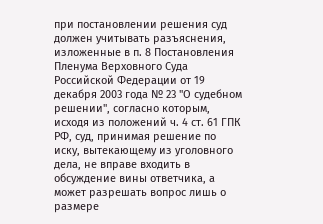при постановлении решения суд должен учитывать разъяснения, изложенные в п. 8 Постановления Пленума Верховного Суда Российской Федерации от 19 декабря 2003 года № 23 "О судебном решении", согласно которым, исходя из положений ч. 4 ст. 61 ГПК РФ, суд, принимая решение по иску, вытекающему из уголовного дела, не вправе входить в обсуждение вины ответчика, а может разрешать вопрос лишь о размере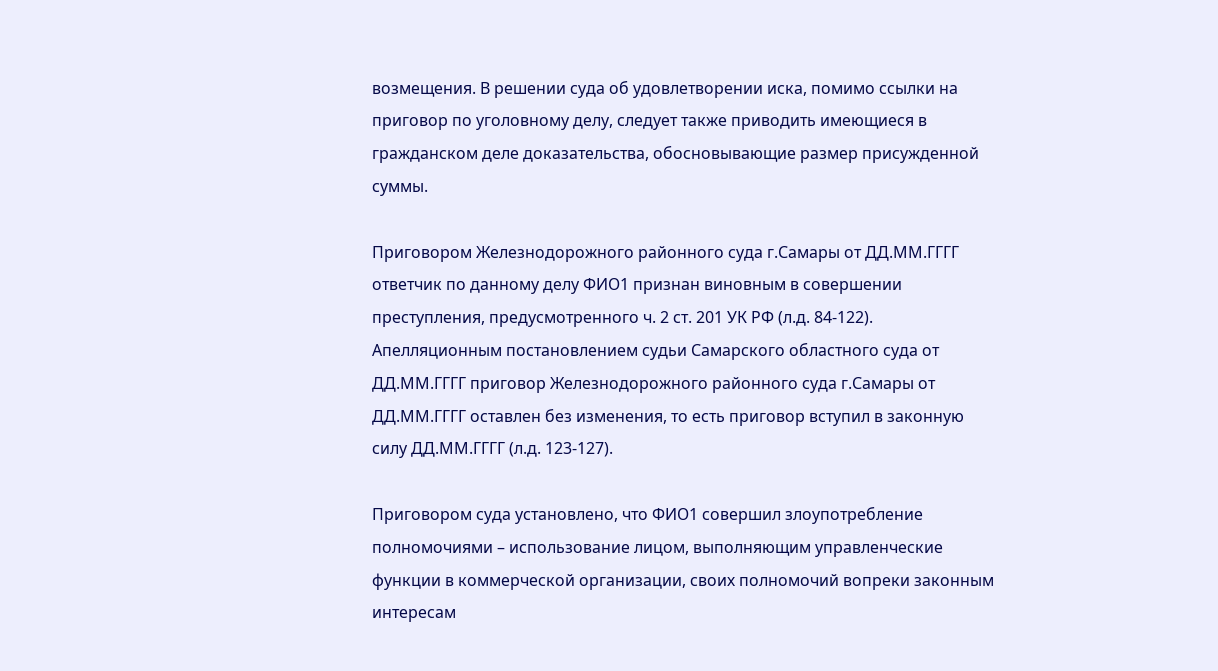возмещения. В решении суда об удовлетворении иска, помимо ссылки на приговор по уголовному делу, следует также приводить имеющиеся в гражданском деле доказательства, обосновывающие размер присужденной суммы.

Приговором Железнодорожного районного суда г.Самары от ДД.ММ.ГГГГ ответчик по данному делу ФИО1 признан виновным в совершении преступления, предусмотренного ч. 2 ст. 201 УК РФ (л.д. 84-122). Апелляционным постановлением судьи Самарского областного суда от ДД.ММ.ГГГГ приговор Железнодорожного районного суда г.Самары от ДД.ММ.ГГГГ оставлен без изменения, то есть приговор вступил в законную силу ДД.ММ.ГГГГ (л.д. 123-127).

Приговором суда установлено, что ФИО1 совершил злоупотребление полномочиями – использование лицом, выполняющим управленческие функции в коммерческой организации, своих полномочий вопреки законным интересам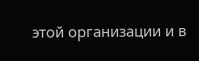этой организации и в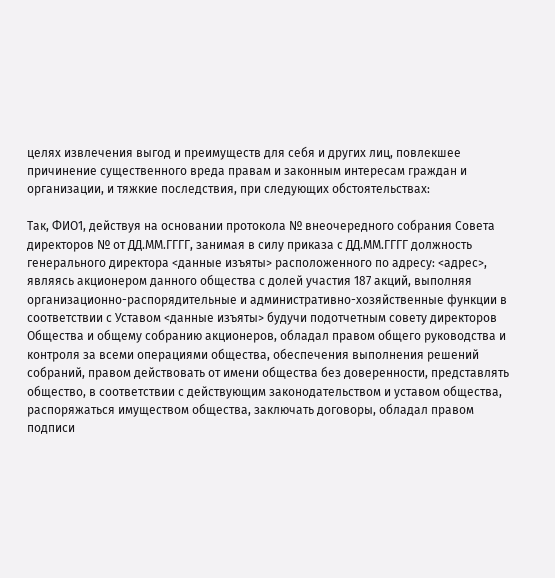целях извлечения выгод и преимуществ для себя и других лиц, повлекшее причинение существенного вреда правам и законным интересам граждан и организации, и тяжкие последствия, при следующих обстоятельствах:

Так, ФИО1, действуя на основании протокола № внеочередного собрания Совета директоров № от ДД.ММ.ГГГГ, занимая в силу приказа с ДД.ММ.ГГГГ должность генерального директора <данные изъяты> расположенного по адресу: <адрес>, являясь акционером данного общества с долей участия 187 акций, выполняя организационно-распорядительные и административно-хозяйственные функции в соответствии с Уставом <данные изъяты> будучи подотчетным совету директоров Общества и общему собранию акционеров, обладал правом общего руководства и контроля за всеми операциями общества, обеспечения выполнения решений собраний, правом действовать от имени общества без доверенности, представлять общество, в соответствии с действующим законодательством и уставом общества, распоряжаться имуществом общества, заключать договоры, обладал правом подписи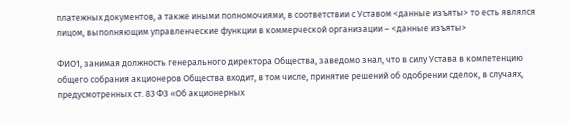платежных документов, а также иными полномочиями, в соответствии с Уставом <данные изъяты> то есть являлся лицом, выполняющим управленческие функции в коммерческой организации – <данные изъяты>

ФИО1, занимая должность генерального директора Общества, заведомо знал, что в силу Устава в компетенцию общего собрания акционеров Общества входит, в том числе, принятие решений об одобрении сделок, в случаях, предусмотренных ст. 83 ФЗ «Об акционерных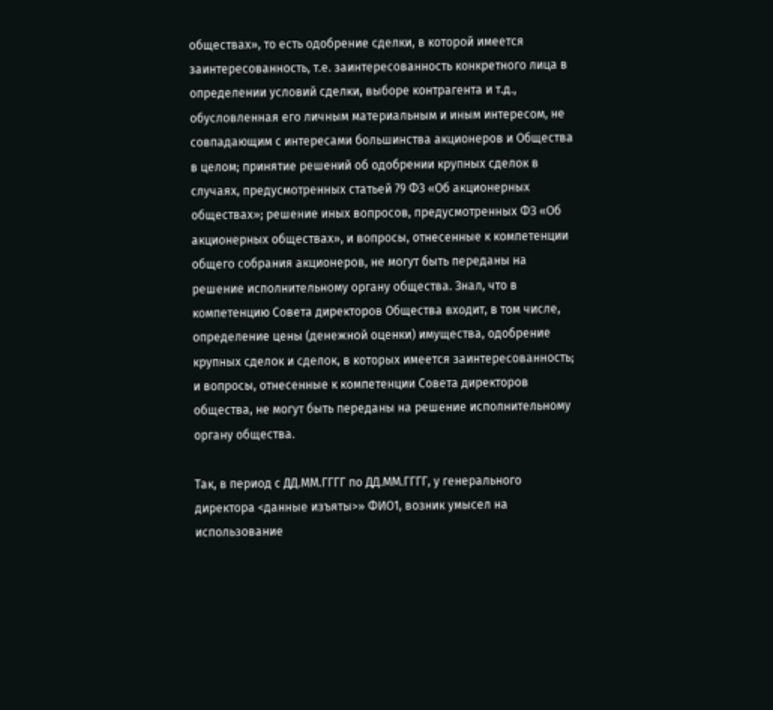обществах», то есть одобрение сделки, в которой имеется заинтересованность, т.е. заинтересованность конкретного лица в определении условий сделки, выборе контрагента и т.д., обусловленная его личным материальным и иным интересом, не совпадающим с интересами большинства акционеров и Общества в целом; принятие решений об одобрении крупных сделок в случаях, предусмотренных статьей 79 ФЗ «Об акционерных обществах»; решение иных вопросов, предусмотренных ФЗ «Об акционерных обществах», и вопросы, отнесенные к компетенции общего собрания акционеров, не могут быть переданы на решение исполнительному органу общества. Знал, что в компетенцию Совета директоров Общества входит, в том числе, определение цены (денежной оценки) имущества, одобрение крупных сделок и сделок, в которых имеется заинтересованность; и вопросы, отнесенные к компетенции Совета директоров общества, не могут быть переданы на решение исполнительному органу общества.

Так, в период с ДД.ММ.ГГГГ по ДД.ММ.ГГГГ, у генерального директора <данные изъяты>» ФИО1, возник умысел на использование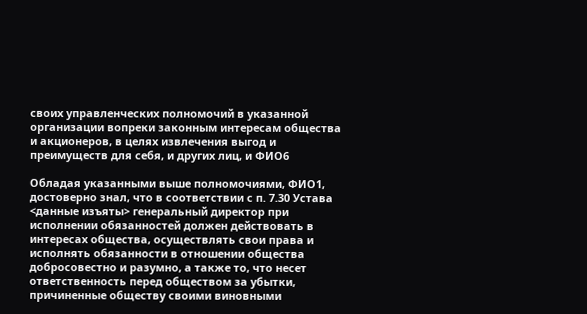своих управленческих полномочий в указанной организации вопреки законным интересам общества и акционеров, в целях извлечения выгод и преимуществ для себя, и других лиц, и ФИО6

Обладая указанными выше полномочиями, ФИО1, достоверно знал, что в соответствии с п. 7.30 Устава <данные изъяты> генеральный директор при исполнении обязанностей должен действовать в интересах общества, осуществлять свои права и исполнять обязанности в отношении общества добросовестно и разумно, а также то, что несет ответственность перед обществом за убытки, причиненные обществу своими виновными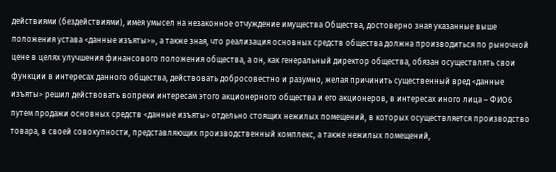действиями (бездействиями), имея умысел на незаконное отчуждение имущества Общества, достоверно зная указанные выше положения устава <данные изъяты>», а также зная, что реализация основных средств общества должна производиться по рыночной цене в целях улучшения финансового положения общества, а он, как генеральный директор общества, обязан осуществлять свои функции в интересах данного общества, действовать добросовестно и разумно, желая причинить существенный вред <данные изъяты> решил действовать вопреки интересам этого акционерного общества и его акционеров, в интересах иного лица – ФИО6 путем продажи основных средств <данные изъяты> отдельно стоящих нежилых помещений, в которых осуществляется производство товара, в своей совокупности, представляющих производственный комплекс, а также нежилых помещений,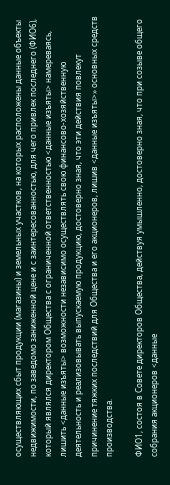осуществляющих сбыт продукции (магазины) и земельных участков, на которых расположены данные объекты недвижимости, по заведомо заниженной цене и с заинтересованностью, для чего привлек последнего (ФИО6), который являлся директором Общества с ограниченной ответственностью <данные изъяты> намереваясь, лишить <данные изъяты> возможности независимо осуществлять свою финансово-хозяйственную деятельность и реализовывать выпускаемую продукцию, достоверно зная, что эти действия повлекут причинение тяжких последствий для Общества и его акционеров, лишив <данные изъяты>» основных средств производства.

ФИО1, состоя в Совете директоров Общества, действуя умышленно, достоверно зная, что при созыве общего собрания акционеров <данные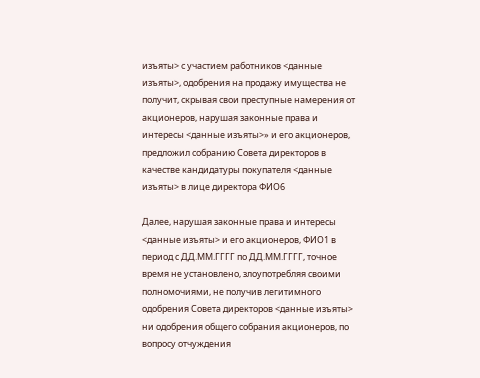изъяты> с участием работников <данные изъяты>, одобрения на продажу имущества не получит, скрывая свои преступные намерения от акционеров, нарушая законные права и интересы <данные изъяты>» и его акционеров, предложил собранию Совета директоров в качестве кандидатуры покупателя <данные изъяты> в лице директора ФИО6

Далее, нарушая законные права и интересы <данные изъяты> и его акционеров, ФИО1 в период с ДД.ММ.ГГГГ по ДД.ММ.ГГГГ, точное время не установлено, злоупотребляя своими полномочиями, не получив легитимного одобрения Совета директоров <данные изъяты> ни одобрения общего собрания акционеров, по вопросу отчуждения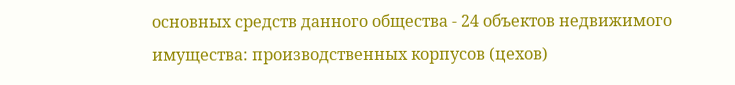основных средств данного общества - 24 объектов недвижимого имущества: производственных корпусов (цехов)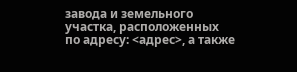завода и земельного участка, расположенных по адресу: <адрес>, а также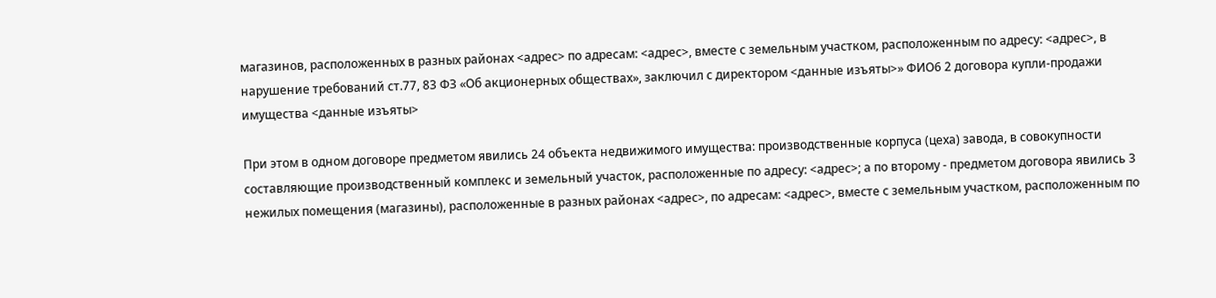магазинов, расположенных в разных районах <адрес> по адресам: <адрес>, вместе с земельным участком, расположенным по адресу: <адрес>, в нарушение требований ст.77, 83 ФЗ «Об акционерных обществах», заключил с директором <данные изъяты>» ФИО6 2 договора купли-продажи имущества <данные изъяты>

При этом в одном договоре предметом явились 24 объекта недвижимого имущества: производственные корпуса (цеха) завода, в совокупности составляющие производственный комплекс и земельный участок, расположенные по адресу: <адрес>; а по второму - предметом договора явились 3 нежилых помещения (магазины), расположенные в разных районах <адрес>, по адресам: <адрес>, вместе с земельным участком, расположенным по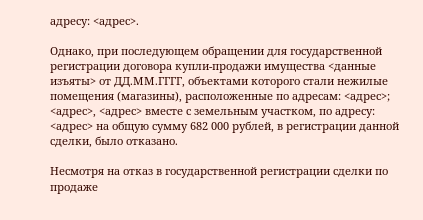адресу: <адрес>.

Однако, при последующем обращении для государственной регистрации договора купли-продажи имущества <данные изъяты> от ДД.ММ.ГГГГ, объектами которого стали нежилые помещения (магазины), расположенные по адресам: <адрес>; <адрес>, <адрес> вместе с земельным участком, по адресу: <адрес> на общую сумму 682 000 рублей, в регистрации данной сделки, было отказано.

Несмотря на отказ в государственной регистрации сделки по продаже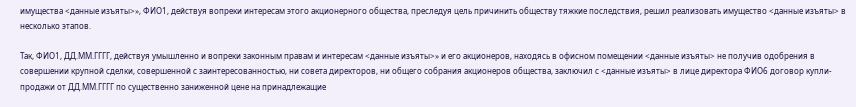имущества <данные изъяты>», ФИО1, действуя вопреки интересам этого акционерного общества, преследуя цель причинить обществу тяжкие последствия, решил реализовать имущество <данные изъяты> в несколько этапов.

Так, ФИО1, ДД.ММ.ГГГГ, действуя умышленно и вопреки законным правам и интересам <данные изъяты>» и его акционеров, находясь в офисном помещении <данные изъяты> не получив одобрения в совершении крупной сделки, совершенной с заинтересованностью, ни совета директоров, ни общего собрания акционеров общества, заключил с <данные изъяты> в лице директора ФИО6 договор купли-продажи от ДД.ММ.ГГГГ по существенно заниженной цене на принадлежащие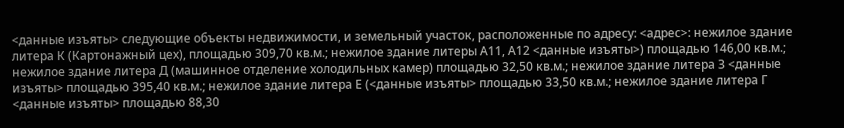<данные изъяты> следующие объекты недвижимости, и земельный участок, расположенные по адресу: <адрес>: нежилое здание литера К (Картонажный цех), площадью 309,70 кв.м.; нежилое здание литеры А11, А12 <данные изъяты>) площадью 146,00 кв.м.; нежилое здание литера Д (машинное отделение холодильных камер) площадью 32,50 кв.м.; нежилое здание литера З <данные изъяты> площадью 395,40 кв.м.; нежилое здание литера Е (<данные изъяты> площадью 33,50 кв.м.; нежилое здание литера Г <данные изъяты> площадью 88,30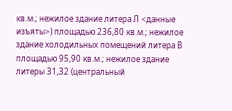кв.м.; нежилое здание литера Л <данные изъяты>) площадью 236,80 кв.м.; нежилое здание холодильных помещений литера В площадью 95,90 кв.м.; нежилое здание литеры З1,З2 (центральный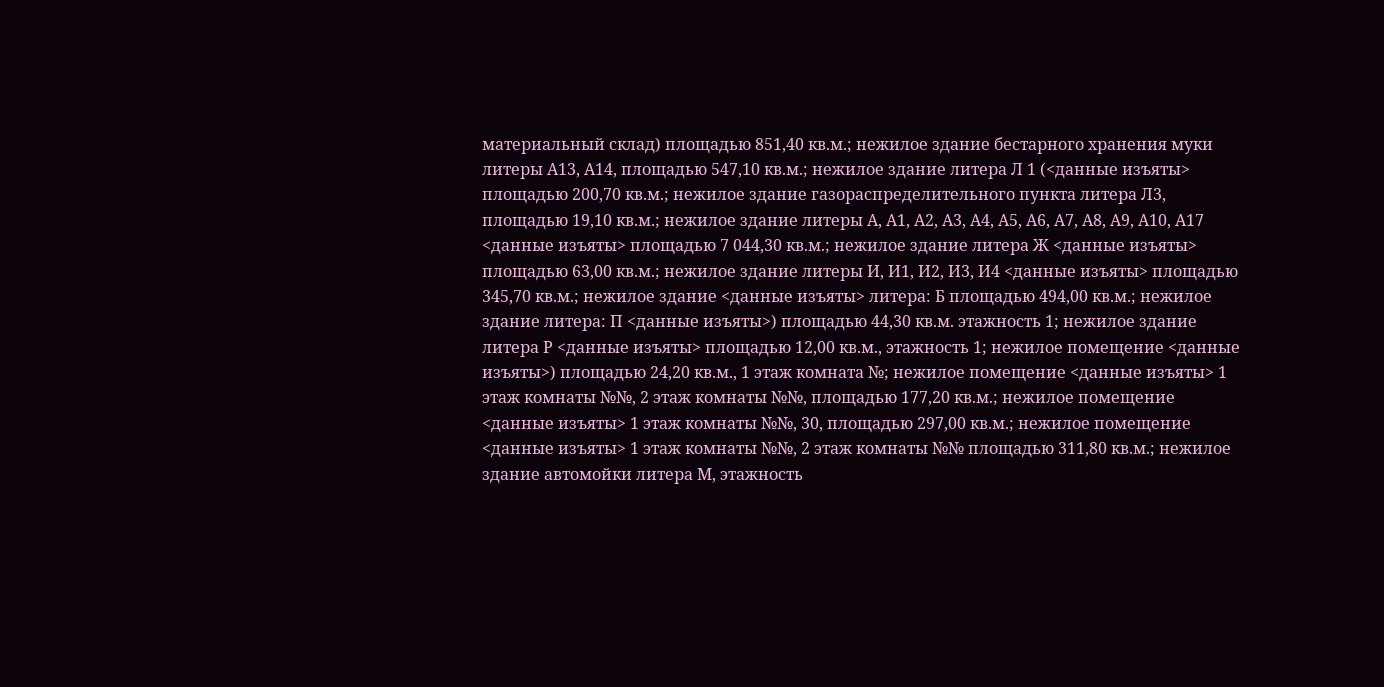материальный склад) площадью 851,40 кв.м.; нежилое здание бестарного хранения муки литеры А13, А14, площадью 547,10 кв.м.; нежилое здание литера Л 1 (<данные изъяты> площадью 200,70 кв.м.; нежилое здание газораспределительного пункта литера Л3, площадью 19,10 кв.м.; нежилое здание литеры А, А1, А2, А3, А4, А5, А6, А7, А8, А9, А10, А17 <данные изъяты> площадью 7 044,30 кв.м.; нежилое здание литера Ж <данные изъяты> площадью 63,00 кв.м.; нежилое здание литеры И, И1, И2, И3, И4 <данные изъяты> площадью 345,70 кв.м.; нежилое здание <данные изъяты> литера: Б площадью 494,00 кв.м.; нежилое здание литера: П <данные изъяты>) площадью 44,30 кв.м. этажность 1; нежилое здание литера Р <данные изъяты> площадью 12,00 кв.м., этажность 1; нежилое помещение <данные изъяты>) площадью 24,20 кв.м., 1 этаж комната №; нежилое помещение <данные изъяты> 1 этаж комнаты №№, 2 этаж комнаты №№, площадью 177,20 кв.м.; нежилое помещение <данные изъяты> 1 этаж комнаты №№, 30, площадью 297,00 кв.м.; нежилое помещение <данные изъяты> 1 этаж комнаты №№, 2 этаж комнаты №№ площадью 311,80 кв.м.; нежилое здание автомойки литера М, этажность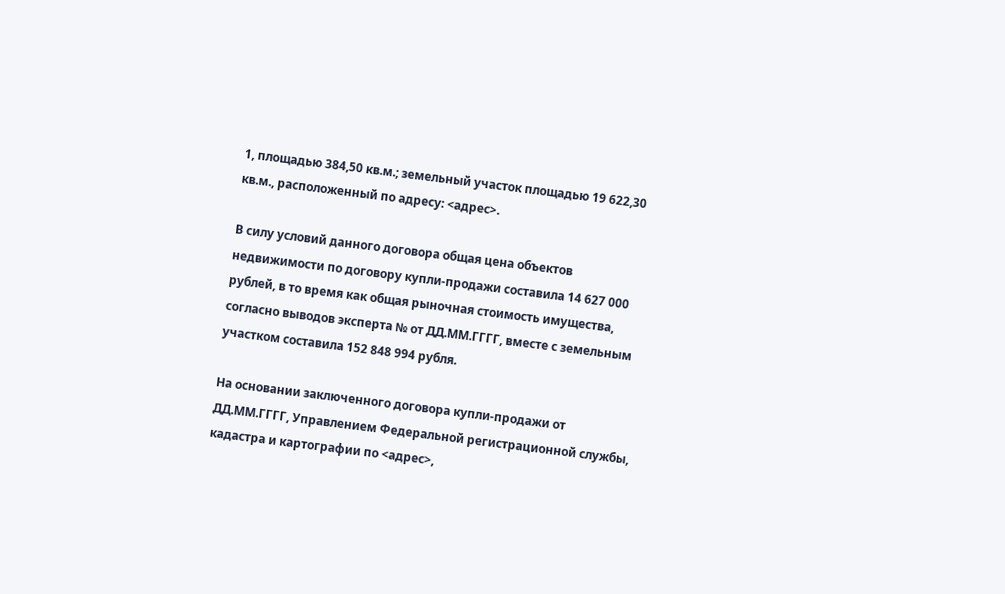1, площадью 384,50 кв.м.; земельный участок площадью 19 622,30 кв.м., расположенный по адресу: <адрес>.

В силу условий данного договора общая цена объектов недвижимости по договору купли-продажи составила 14 627 000 рублей, в то время как общая рыночная стоимость имущества, согласно выводов эксперта № от ДД.ММ.ГГГГ, вместе с земельным участком составила 152 848 994 рубля.

На основании заключенного договора купли-продажи от ДД.ММ.ГГГГ, Управлением Федеральной регистрационной службы, кадастра и картографии по <адрес>,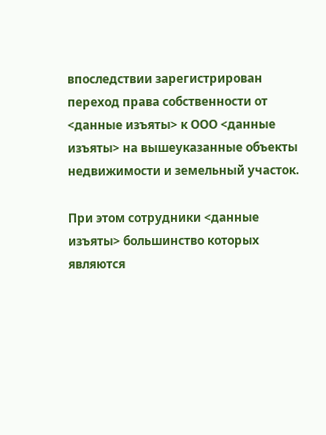впоследствии зарегистрирован переход права собственности от <данные изъяты> к ООО <данные изъяты> на вышеуказанные объекты недвижимости и земельный участок.

При этом сотрудники <данные изъяты> большинство которых являются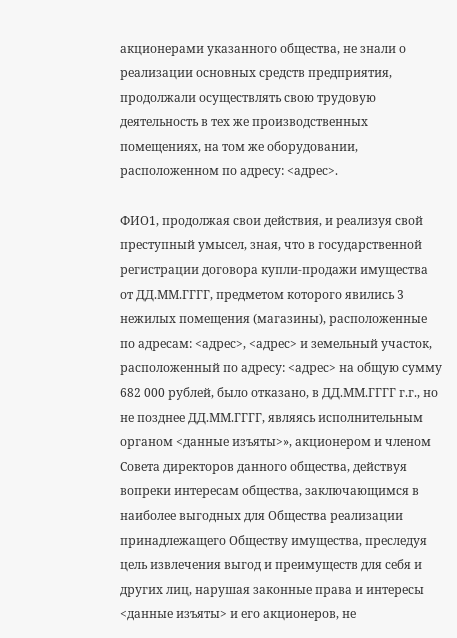акционерами указанного общества, не знали о реализации основных средств предприятия, продолжали осуществлять свою трудовую деятельность в тех же производственных помещениях, на том же оборудовании, расположенном по адресу: <адрес>.

ФИО1, продолжая свои действия, и реализуя свой преступный умысел, зная, что в государственной регистрации договора купли-продажи имущества от ДД.ММ.ГГГГ, предметом которого явились 3 нежилых помещения (магазины), расположенные по адресам: <адрес>, <адрес> и земельный участок, расположенный по адресу: <адрес> на общую сумму 682 000 рублей, было отказано, в ДД.ММ.ГГГГ г.г., но не позднее ДД.ММ.ГГГГ, являясь исполнительным органом <данные изъяты>», акционером и членом Совета директоров данного общества, действуя вопреки интересам общества, заключающимся в наиболее выгодных для Общества реализации принадлежащего Обществу имущества, преследуя цель извлечения выгод и преимуществ для себя и других лиц, нарушая законные права и интересы <данные изъяты> и его акционеров, не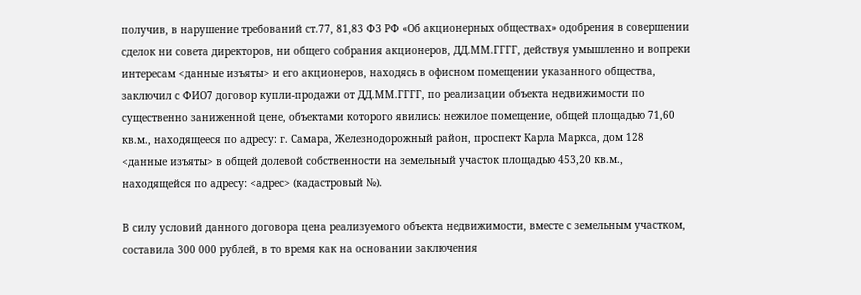получив, в нарушение требований ст.77, 81,83 ФЗ РФ «Об акционерных обществах» одобрения в совершении сделок ни совета директоров, ни общего собрания акционеров, ДД.ММ.ГГГГ, действуя умышленно и вопреки интересам <данные изъяты> и его акционеров, находясь в офисном помещении указанного общества, заключил с ФИО7 договор купли-продажи от ДД.ММ.ГГГГ, по реализации объекта недвижимости по существенно заниженной цене, объектами которого явились: нежилое помещение, общей площадью 71,60 кв.м., находящееся по адресу: г. Самара, Железнодорожный район, проспект Карла Маркса, дом 128 <данные изъяты> в общей долевой собственности на земельный участок площадью 453,20 кв.м., находящейся по адресу: <адрес> (кадастровый №).

В силу условий данного договора цена реализуемого объекта недвижимости, вместе с земельным участком, составила 300 000 рублей, в то время как на основании заключения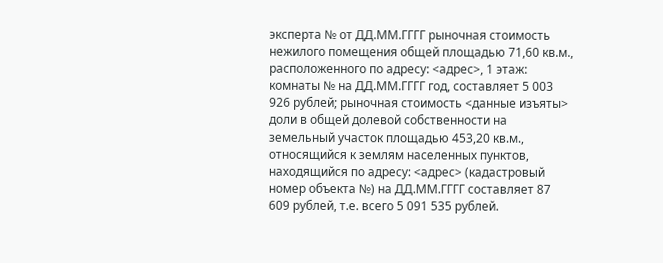эксперта № от ДД.ММ.ГГГГ рыночная стоимость нежилого помещения общей площадью 71,60 кв.м., расположенного по адресу: <адрес>, 1 этаж: комнаты № на ДД.ММ.ГГГГ год, составляет 5 003 926 рублей; рыночная стоимость <данные изъяты> доли в общей долевой собственности на земельный участок площадью 453,20 кв.м., относящийся к землям населенных пунктов, находящийся по адресу: <адрес> (кадастровый номер объекта №) на ДД.ММ.ГГГГ составляет 87 609 рублей, т.е. всего 5 091 535 рублей.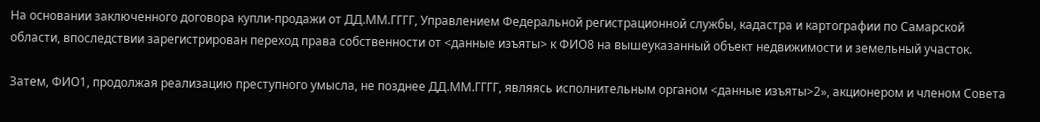На основании заключенного договора купли-продажи от ДД.ММ.ГГГГ, Управлением Федеральной регистрационной службы, кадастра и картографии по Самарской области, впоследствии зарегистрирован переход права собственности от <данные изъяты> к ФИО8 на вышеуказанный объект недвижимости и земельный участок.

Затем, ФИО1, продолжая реализацию преступного умысла, не позднее ДД.ММ.ГГГГ, являясь исполнительным органом <данные изъяты>2», акционером и членом Совета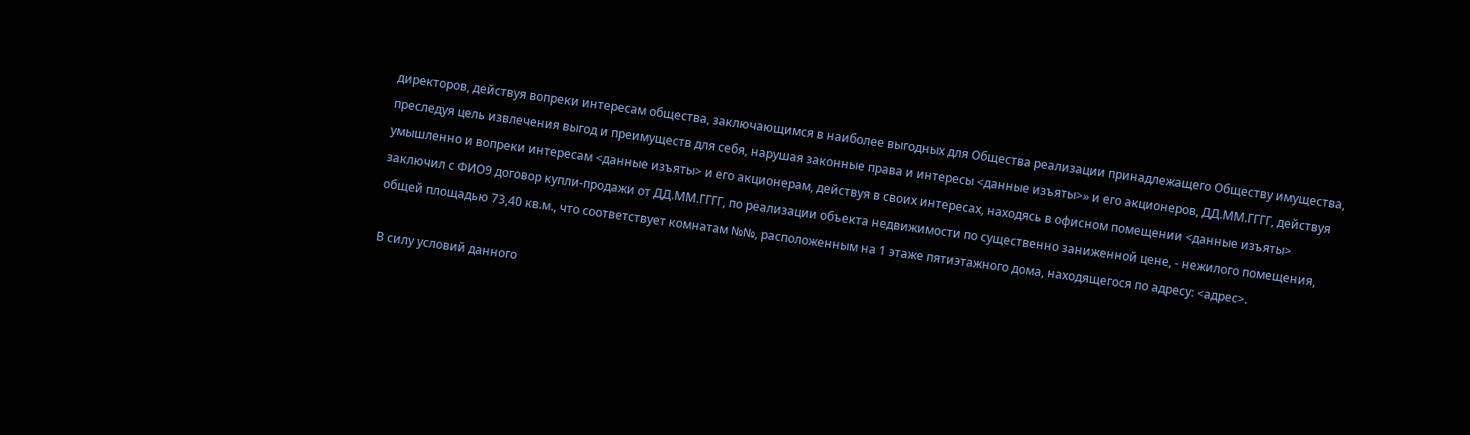директоров, действуя вопреки интересам общества, заключающимся в наиболее выгодных для Общества реализации принадлежащего Обществу имущества, преследуя цель извлечения выгод и преимуществ для себя, нарушая законные права и интересы <данные изъяты>» и его акционеров, ДД.ММ.ГГГГ, действуя умышленно и вопреки интересам <данные изъяты> и его акционерам, действуя в своих интересах, находясь в офисном помещении <данные изъяты> заключил с ФИО9 договор купли-продажи от ДД.ММ.ГГГГ, по реализации объекта недвижимости по существенно заниженной цене, - нежилого помещения, общей площадью 73,40 кв.м., что соответствует комнатам №№, расположенным на 1 этаже пятиэтажного дома, находящегося по адресу: <адрес>.

В силу условий данного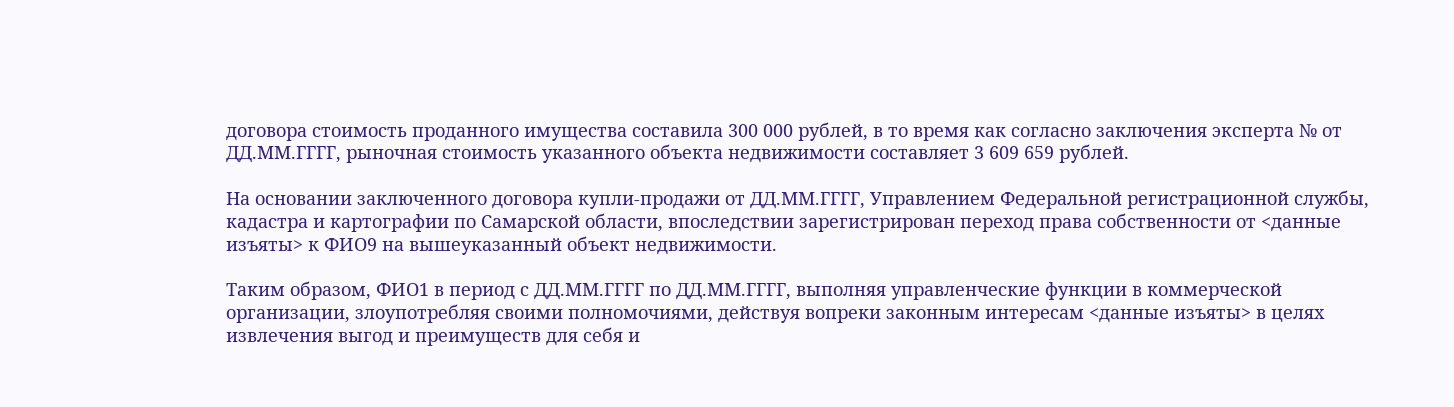договора стоимость проданного имущества составила 300 000 рублей, в то время как согласно заключения эксперта № от ДД.ММ.ГГГГ, рыночная стоимость указанного объекта недвижимости составляет 3 609 659 рублей.

На основании заключенного договора купли-продажи от ДД.ММ.ГГГГ, Управлением Федеральной регистрационной службы, кадастра и картографии по Самарской области, впоследствии зарегистрирован переход права собственности от <данные изъяты> к ФИО9 на вышеуказанный объект недвижимости.

Таким образом, ФИО1 в период с ДД.ММ.ГГГГ по ДД.ММ.ГГГГ, выполняя управленческие функции в коммерческой организации, злоупотребляя своими полномочиями, действуя вопреки законным интересам <данные изъяты> в целях извлечения выгод и преимуществ для себя и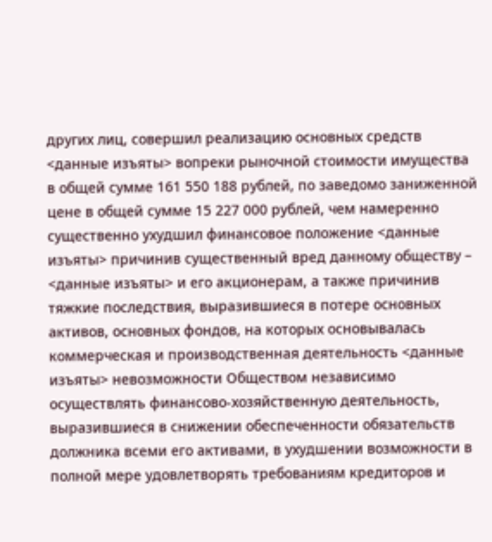других лиц, совершил реализацию основных средств <данные изъяты> вопреки рыночной стоимости имущества в общей сумме 161 550 188 рублей, по заведомо заниженной цене в общей сумме 15 227 000 рублей, чем намеренно существенно ухудшил финансовое положение <данные изъяты> причинив существенный вред данному обществу – <данные изъяты> и его акционерам, а также причинив тяжкие последствия, выразившиеся в потере основных активов, основных фондов, на которых основывалась коммерческая и производственная деятельность <данные изъяты> невозможности Обществом независимо осуществлять финансово-хозяйственную деятельность, выразившиеся в снижении обеспеченности обязательств должника всеми его активами, в ухудшении возможности в полной мере удовлетворять требованиям кредиторов и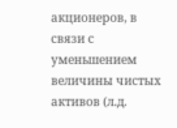акционеров, в связи с уменьшением величины чистых активов (л.д.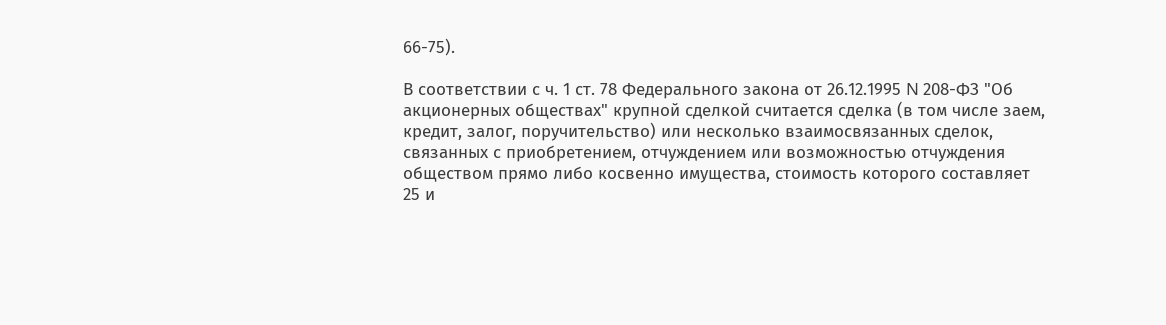66-75).

В соответствии с ч. 1 ст. 78 Федерального закона от 26.12.1995 N 208-ФЗ "Об акционерных обществах" крупной сделкой считается сделка (в том числе заем, кредит, залог, поручительство) или несколько взаимосвязанных сделок, связанных с приобретением, отчуждением или возможностью отчуждения обществом прямо либо косвенно имущества, стоимость которого составляет 25 и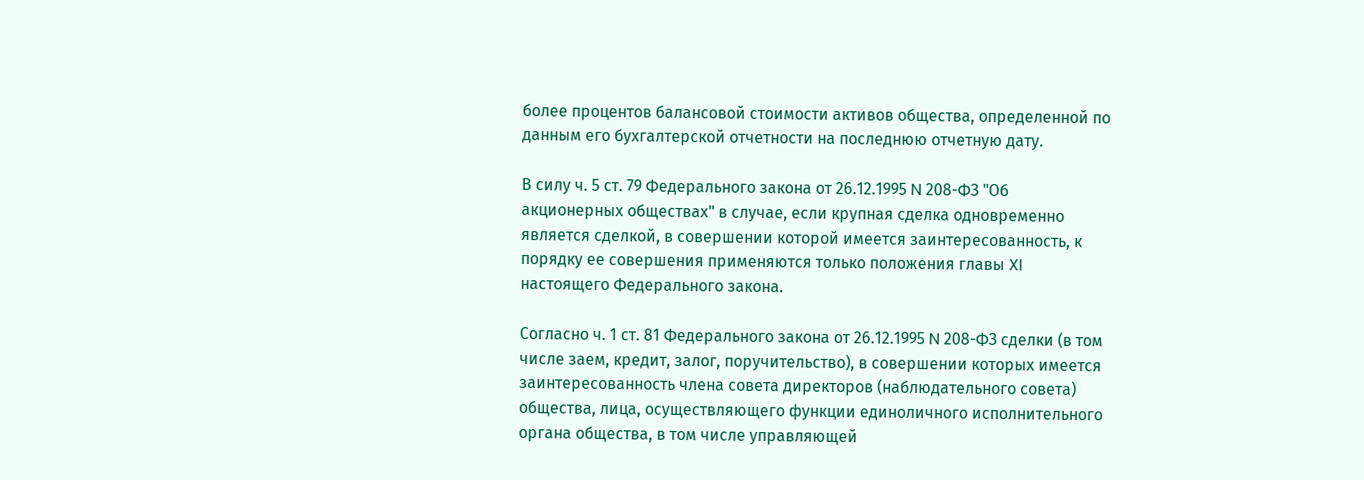более процентов балансовой стоимости активов общества, определенной по данным его бухгалтерской отчетности на последнюю отчетную дату.

В силу ч. 5 ст. 79 Федерального закона от 26.12.1995 N 208-ФЗ "Об акционерных обществах" в случае, если крупная сделка одновременно является сделкой, в совершении которой имеется заинтересованность, к порядку ее совершения применяются только положения главы XI настоящего Федерального закона.

Согласно ч. 1 ст. 81 Федерального закона от 26.12.1995 N 208-ФЗ сделки (в том числе заем, кредит, залог, поручительство), в совершении которых имеется заинтересованность члена совета директоров (наблюдательного совета) общества, лица, осуществляющего функции единоличного исполнительного органа общества, в том числе управляющей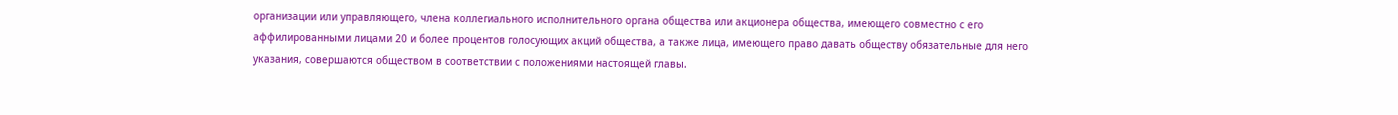организации или управляющего, члена коллегиального исполнительного органа общества или акционера общества, имеющего совместно с его аффилированными лицами 20 и более процентов голосующих акций общества, а также лица, имеющего право давать обществу обязательные для него указания, совершаются обществом в соответствии с положениями настоящей главы.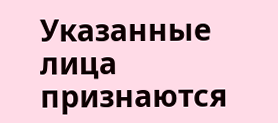Указанные лица признаются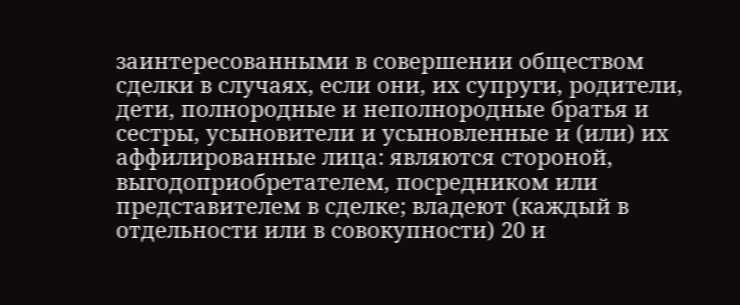заинтересованными в совершении обществом сделки в случаях, если они, их супруги, родители, дети, полнородные и неполнородные братья и сестры, усыновители и усыновленные и (или) их аффилированные лица: являются стороной, выгодоприобретателем, посредником или представителем в сделке; владеют (каждый в отдельности или в совокупности) 20 и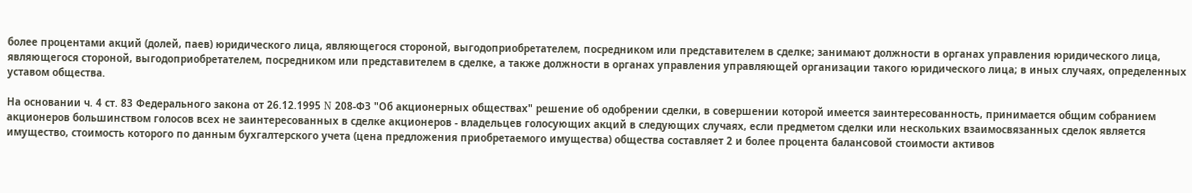более процентами акций (долей, паев) юридического лица, являющегося стороной, выгодоприобретателем, посредником или представителем в сделке; занимают должности в органах управления юридического лица, являющегося стороной, выгодоприобретателем, посредником или представителем в сделке, а также должности в органах управления управляющей организации такого юридического лица; в иных случаях, определенных уставом общества.

На основании ч. 4 ст. 83 Федерального закона от 26.12.1995 N 208-ФЗ "Об акционерных обществах" решение об одобрении сделки, в совершении которой имеется заинтересованность, принимается общим собранием акционеров большинством голосов всех не заинтересованных в сделке акционеров - владельцев голосующих акций в следующих случаях, если предметом сделки или нескольких взаимосвязанных сделок является имущество, стоимость которого по данным бухгалтерского учета (цена предложения приобретаемого имущества) общества составляет 2 и более процента балансовой стоимости активов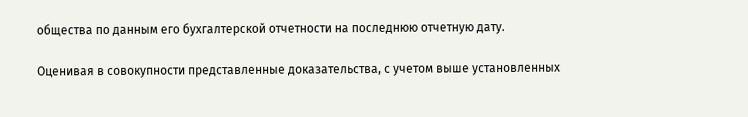общества по данным его бухгалтерской отчетности на последнюю отчетную дату.

Оценивая в совокупности представленные доказательства, с учетом выше установленных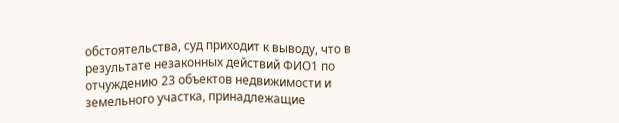обстоятельства, суд приходит к выводу, что в результате незаконных действий ФИО1 по отчуждению 23 объектов недвижимости и земельного участка, принадлежащие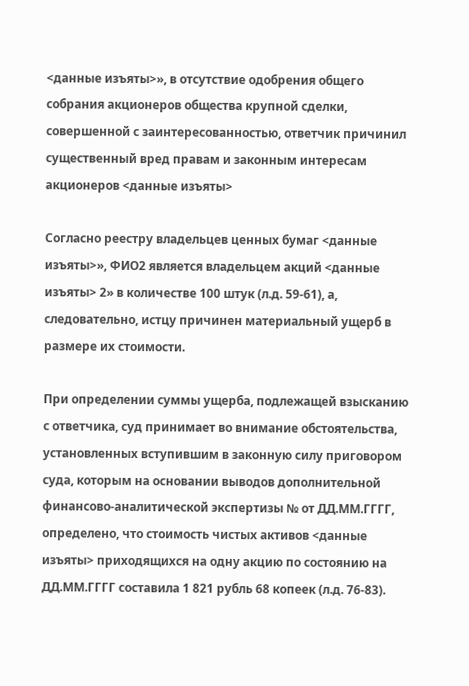<данные изъяты>», в отсутствие одобрения общего собрания акционеров общества крупной сделки, совершенной с заинтересованностью, ответчик причинил существенный вред правам и законным интересам акционеров <данные изъяты>

Согласно реестру владельцев ценных бумаг <данные изъяты>», ФИО2 является владельцем акций <данные изъяты> 2» в количестве 100 штук (л.д. 59-61), а, следовательно, истцу причинен материальный ущерб в размере их стоимости.

При определении суммы ущерба, подлежащей взысканию с ответчика, суд принимает во внимание обстоятельства, установленных вступившим в законную силу приговором суда, которым на основании выводов дополнительной финансово-аналитической экспертизы № от ДД.ММ.ГГГГ, определено, что стоимость чистых активов <данные изъяты> приходящихся на одну акцию по состоянию на ДД.ММ.ГГГГ составила 1 821 рубль 68 копеек (л.д. 76-83).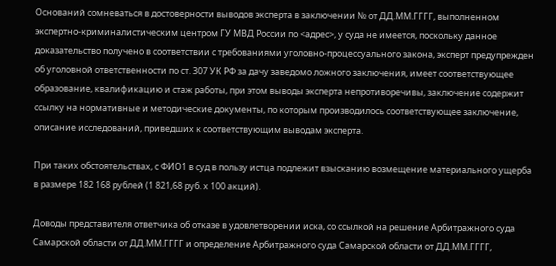Оснований сомневаться в достоверности выводов эксперта в заключении № от ДД.ММ.ГГГГ, выполненном экспертно-криминалистическим центром ГУ МВД России по <адрес>, у суда не имеется, поскольку данное доказательство получено в соответствии с требованиями уголовно-процессуального закона, эксперт предупрежден об уголовной ответственности по ст. 307 УК РФ за дачу заведомо ложного заключения, имеет соответствующее образование, квалификацию и стаж работы, при этом выводы эксперта непротиворечивы, заключение содержит ссылку на нормативные и методические документы, по которым производилось соответствующее заключение, описание исследований, приведших к соответствующим выводам эксперта.

При таких обстоятельствах, с ФИО1 в суд в пользу истца подлежит взысканию возмещение материального ущерба в размере 182 168 рублей (1 821,68 руб. х 100 акций).

Доводы представителя ответчика об отказе в удовлетворении иска, со ссылкой на решение Арбитражного суда Самарской области от ДД.ММ.ГГГГ и определение Арбитражного суда Самарской области от ДД.ММ.ГГГГ,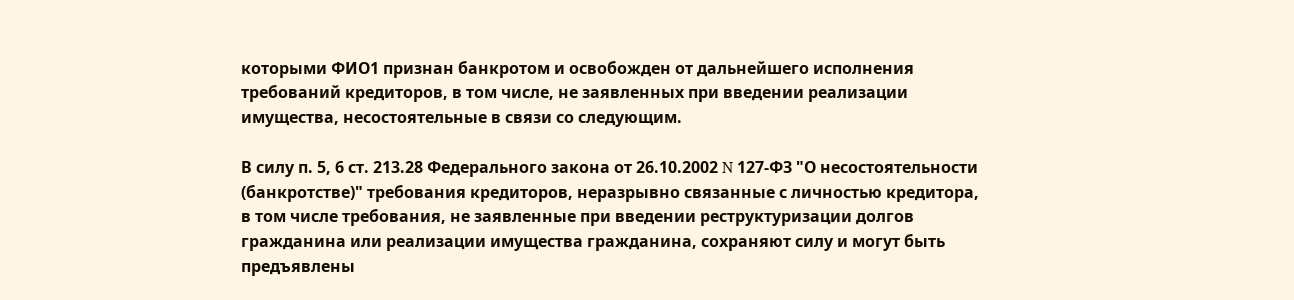которыми ФИО1 признан банкротом и освобожден от дальнейшего исполнения требований кредиторов, в том числе, не заявленных при введении реализации имущества, несостоятельные в связи со следующим.

В силу п. 5, 6 ст. 213.28 Федерального закона от 26.10.2002 N 127-ФЗ "О несостоятельности (банкротстве)" требования кредиторов, неразрывно связанные с личностью кредитора, в том числе требования, не заявленные при введении реструктуризации долгов гражданина или реализации имущества гражданина, сохраняют силу и могут быть предъявлены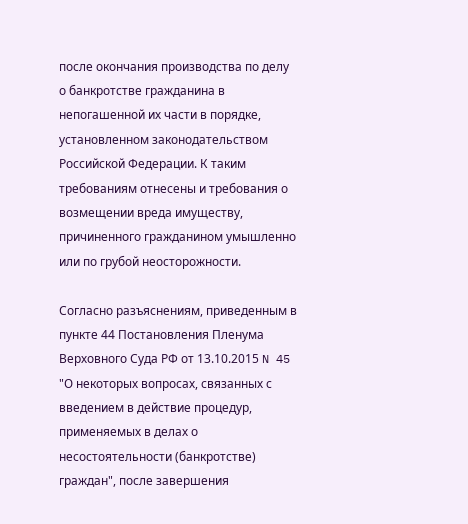после окончания производства по делу о банкротстве гражданина в непогашенной их части в порядке, установленном законодательством Российской Федерации. К таким требованиям отнесены и требования о возмещении вреда имуществу, причиненного гражданином умышленно или по грубой неосторожности.

Согласно разъяснениям, приведенным в пункте 44 Постановления Пленума Верховного Суда РФ от 13.10.2015 N 45 "О некоторых вопросах, связанных с введением в действие процедур, применяемых в делах о несостоятельности (банкротстве) граждан", после завершения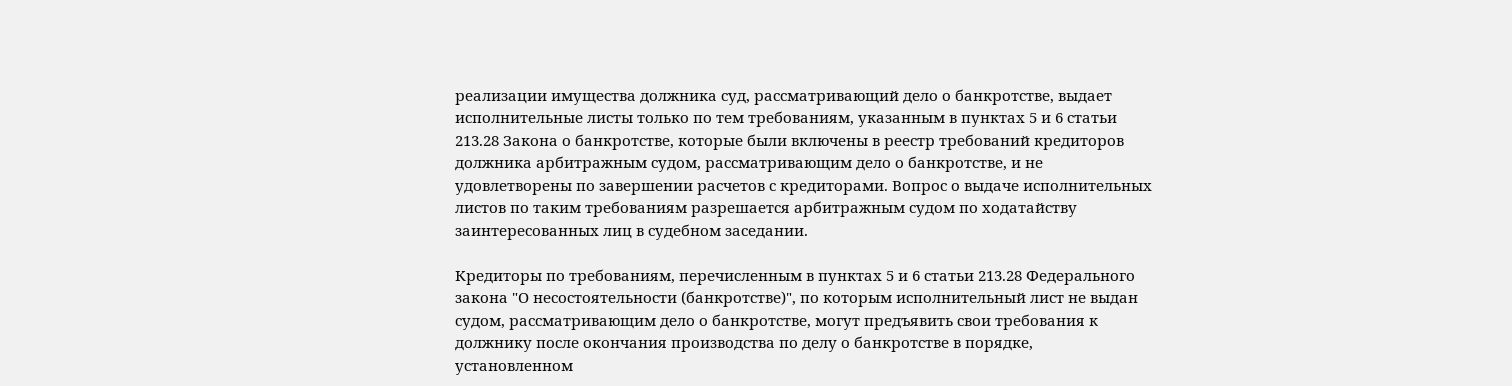реализации имущества должника суд, рассматривающий дело о банкротстве, выдает исполнительные листы только по тем требованиям, указанным в пунктах 5 и 6 статьи 213.28 Закона о банкротстве, которые были включены в реестр требований кредиторов должника арбитражным судом, рассматривающим дело о банкротстве, и не удовлетворены по завершении расчетов с кредиторами. Вопрос о выдаче исполнительных листов по таким требованиям разрешается арбитражным судом по ходатайству заинтересованных лиц в судебном заседании.

Кредиторы по требованиям, перечисленным в пунктах 5 и 6 статьи 213.28 Федерального закона "О несостоятельности (банкротстве)", по которым исполнительный лист не выдан судом, рассматривающим дело о банкротстве, могут предъявить свои требования к должнику после окончания производства по делу о банкротстве в порядке, установленном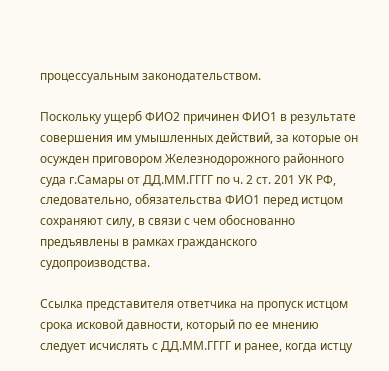процессуальным законодательством.

Поскольку ущерб ФИО2 причинен ФИО1 в результате совершения им умышленных действий, за которые он осужден приговором Железнодорожного районного суда г.Самары от ДД.ММ.ГГГГ по ч. 2 ст. 201 УК РФ, следовательно, обязательства ФИО1 перед истцом сохраняют силу, в связи с чем обоснованно предъявлены в рамках гражданского судопроизводства.

Ссылка представителя ответчика на пропуск истцом срока исковой давности, который по ее мнению следует исчислять с ДД.ММ.ГГГГ и ранее, когда истцу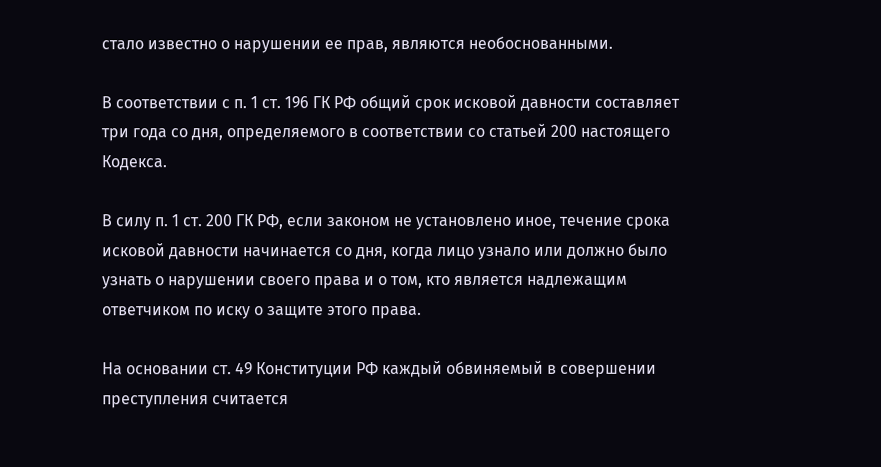стало известно о нарушении ее прав, являются необоснованными.

В соответствии с п. 1 ст. 196 ГК РФ общий срок исковой давности составляет три года со дня, определяемого в соответствии со статьей 200 настоящего Кодекса.

В силу п. 1 ст. 200 ГК РФ, если законом не установлено иное, течение срока исковой давности начинается со дня, когда лицо узнало или должно было узнать о нарушении своего права и о том, кто является надлежащим ответчиком по иску о защите этого права.

На основании ст. 49 Конституции РФ каждый обвиняемый в совершении преступления считается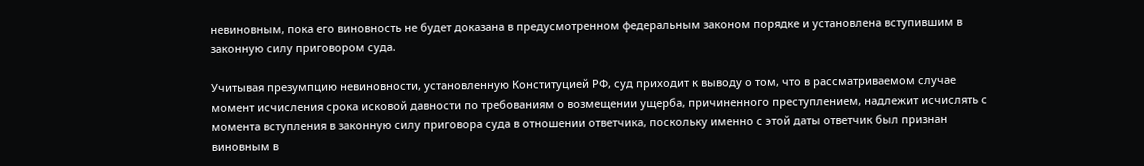невиновным, пока его виновность не будет доказана в предусмотренном федеральным законом порядке и установлена вступившим в законную силу приговором суда.

Учитывая презумпцию невиновности, установленную Конституцией РФ, суд приходит к выводу о том, что в рассматриваемом случае момент исчисления срока исковой давности по требованиям о возмещении ущерба, причиненного преступлением, надлежит исчислять с момента вступления в законную силу приговора суда в отношении ответчика, поскольку именно с этой даты ответчик был признан виновным в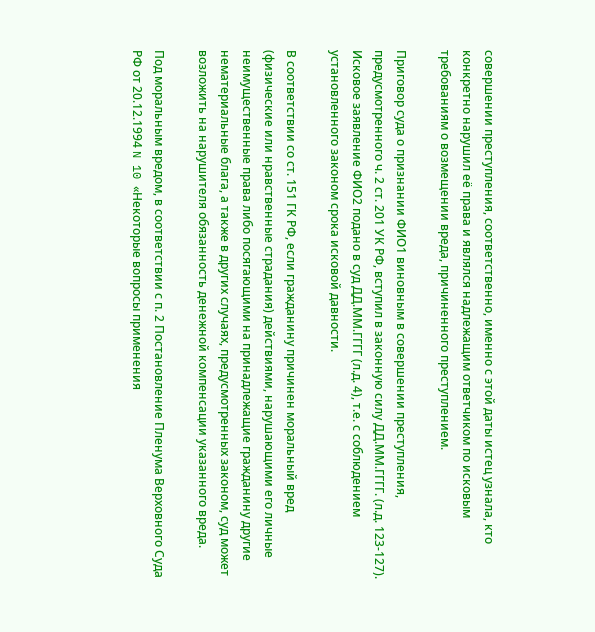совершении преступления, соответственно, именно с этой даты истец узнала, кто конкретно нарушил её права и являлся надлежащим ответчиком по исковым требованиям о возмещении вреда, причиненного преступлением.

Приговор суда о признании ФИО1 виновным в совершении преступления, предусмотренного ч. 2 ст. 201 УК РФ, вступил в законную силу ДД.ММ.ГГГГ. (л.д. 123-127). Исковое заявление ФИО2 подано в суд ДД.ММ.ГГГГ (л.д. 4), т.е. с соблюдением установленного законом срока исковой давности.

В соответствии со ст. 151 ГК РФ, если гражданину причинен моральный вред (физические или нравственные страдания) действиями, нарушающими его личные неимущественные права либо посягающими на принадлежащие гражданину другие нематериальные блага, а также в других случаях, предусмотренных законом, суд может возложить на нарушителя обязанность денежной компенсации указанного вреда.

Под моральным вредом, в соответствии с п. 2 Постановление Пленума Верховного Суда РФ от 20.12.1994 N 10 «Некоторые вопросы применения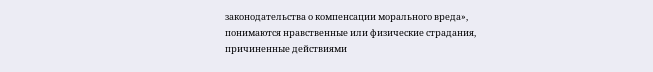законодательства о компенсации морального вреда», понимаются нравственные или физические страдания, причиненные действиями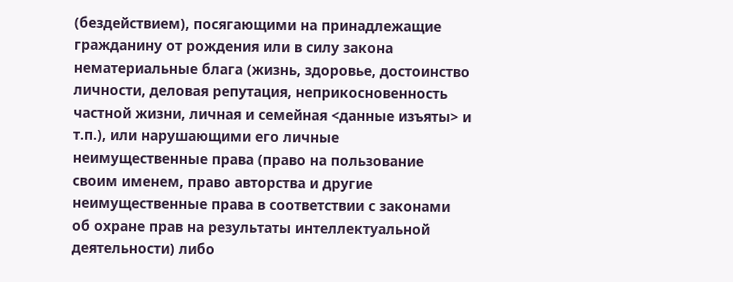(бездействием), посягающими на принадлежащие гражданину от рождения или в силу закона нематериальные блага (жизнь, здоровье, достоинство личности, деловая репутация, неприкосновенность частной жизни, личная и семейная <данные изъяты> и т.п.), или нарушающими его личные неимущественные права (право на пользование своим именем, право авторства и другие неимущественные права в соответствии с законами об охране прав на результаты интеллектуальной деятельности) либо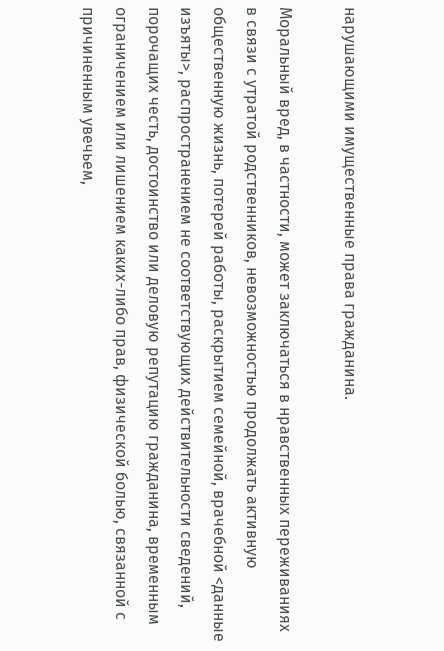нарушающими имущественные права гражданина.

Моральный вред, в частности, может заключаться в нравственных переживаниях в связи с утратой родственников, невозможностью продолжать активную общественную жизнь, потерей работы, раскрытием семейной, врачебной <данные изъяты>, распространением не соответствующих действительности сведений, порочащих честь, достоинство или деловую репутацию гражданина, временным ограничением или лишением каких-либо прав, физической болью, связанной с причиненным увечьем,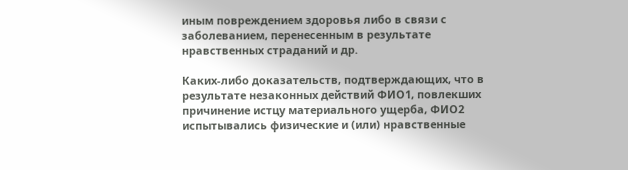иным повреждением здоровья либо в связи с заболеванием, перенесенным в результате нравственных страданий и др.

Каких-либо доказательств, подтверждающих, что в результате незаконных действий ФИО1, повлекших причинение истцу материального ущерба, ФИО2 испытывались физические и (или) нравственные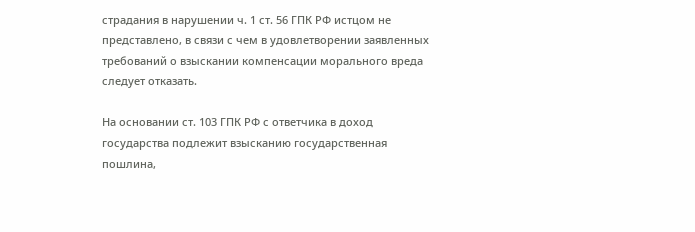страдания в нарушении ч. 1 ст. 56 ГПК РФ истцом не представлено, в связи с чем в удовлетворении заявленных требований о взыскании компенсации морального вреда следует отказать.

На основании ст. 103 ГПК РФ с ответчика в доход государства подлежит взысканию государственная пошлина,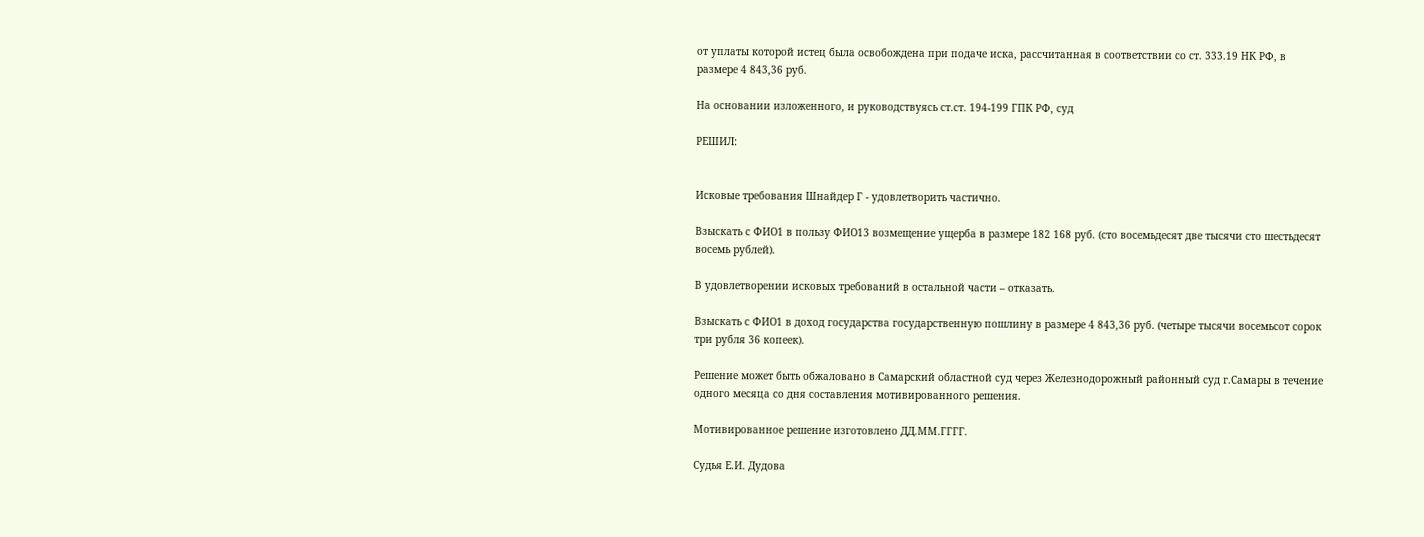от уплаты которой истец была освобождена при подаче иска, рассчитанная в соответствии со ст. 333.19 НК РФ, в размере 4 843,36 руб.

На основании изложенного, и руководствуясь ст.ст. 194-199 ГПК РФ, суд

РЕШИЛ:


Исковые требования Шнайдер Г - удовлетворить частично.

Взыскать с ФИО1 в пользу ФИО13 возмещение ущерба в размере 182 168 руб. (сто восемьдесят две тысячи сто шестьдесят восемь рублей).

В удовлетворении исковых требований в остальной части – отказать.

Взыскать с ФИО1 в доход государства государственную пошлину в размере 4 843,36 руб. (четыре тысячи восемьсот сорок три рубля 36 копеек).

Решение может быть обжаловано в Самарский областной суд через Железнодорожный районный суд г.Самары в течение одного месяца со дня составления мотивированного решения.

Мотивированное решение изготовлено ДД.ММ.ГГГГ.

Судья Е.И. Дудова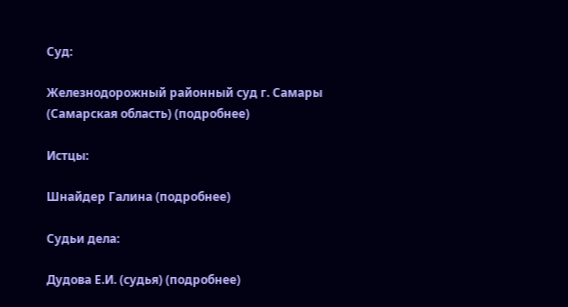Суд:

Железнодорожный районный суд г. Самары (Самарская область) (подробнее)

Истцы:

Шнайдер Галина (подробнее)

Судьи дела:

Дудова Е.И. (судья) (подробнее)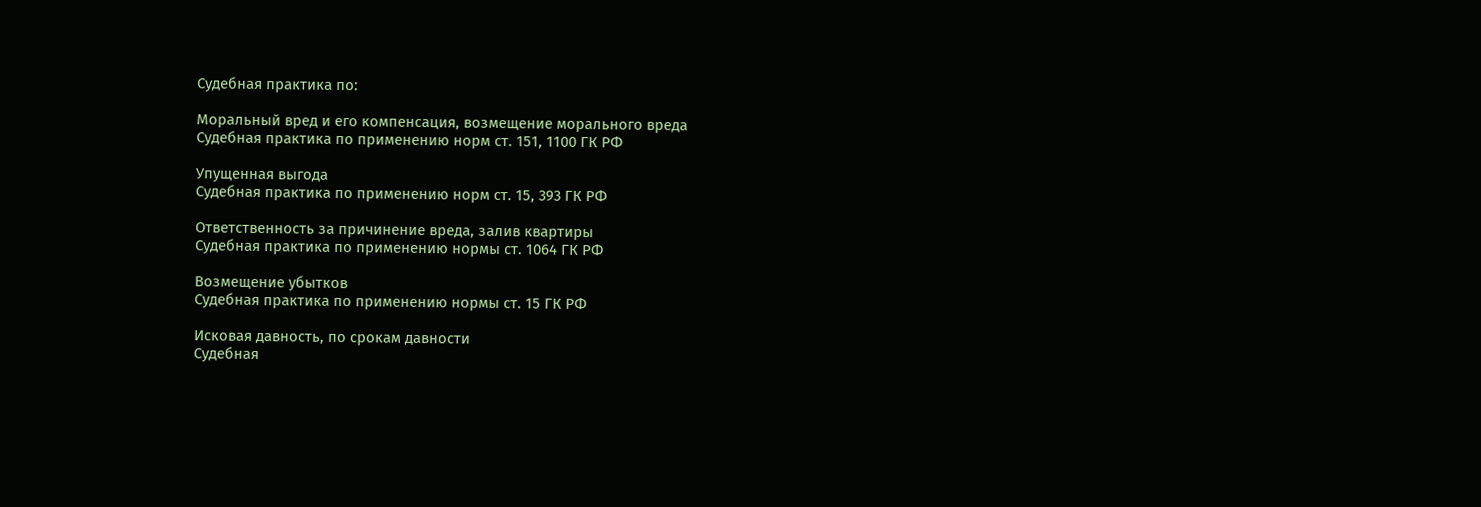Судебная практика по:

Моральный вред и его компенсация, возмещение морального вреда
Судебная практика по применению норм ст. 151, 1100 ГК РФ

Упущенная выгода
Судебная практика по применению норм ст. 15, 393 ГК РФ

Ответственность за причинение вреда, залив квартиры
Судебная практика по применению нормы ст. 1064 ГК РФ

Возмещение убытков
Судебная практика по применению нормы ст. 15 ГК РФ

Исковая давность, по срокам давности
Судебная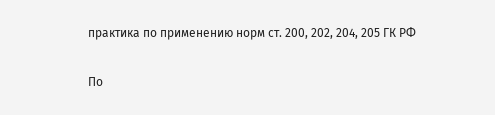практика по применению норм ст. 200, 202, 204, 205 ГК РФ

По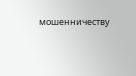мошенничеству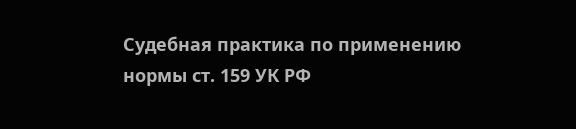Судебная практика по применению нормы ст. 159 УК РФ